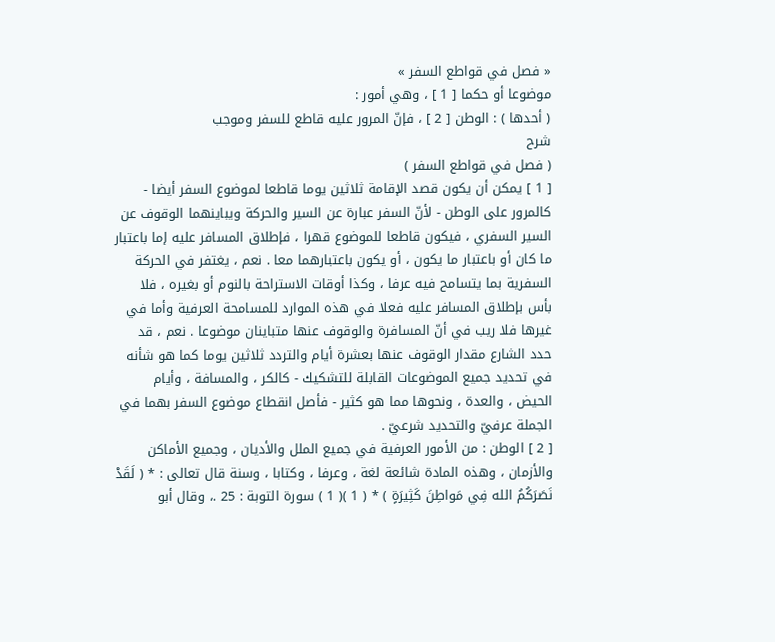« فصل في قواطع السفر »
موضوعا أو حكما [ 1 ] ، وهي أمور :
( أحدها ) : الوطن [ 2 ] ، فإنّ المرور عليه قاطع للسفر وموجب
شرح
( فصل في قواطع السفر )
[ 1 ] يمكن أن يكون قصد الإقامة ثلاثين يوما قاطعا لموضوع السفر أيضا - كالمرور على الوطن - لأنّ السفر عبارة عن السير والحركة ويباينهما الوقوف عن السير السفري ، فيكون قاطعا للموضوع قهرا ، فإطلاق المسافر عليه إما باعتبار ما كان أو باعتبار ما يكون ، أو يكون باعتبارهما معا . نعم ، يغتفر في الحركة السفرية بما يتسامح فيه عرفا ، وكذا أوقات الاستراحة بالنوم أو بغيره ، فلا بأس بإطلاق المسافر عليه فعلا في هذه الموارد للمسامحة العرفية وأما في غيرها فلا ريب في أنّ المسافرة والوقوف عنها متباينان موضوعا . نعم ، قد حدد الشارع مقدار الوقوف عنها بعشرة أيام والتردد ثلاثين يوما كما هو شأنه في تحديد جميع الموضوعات القابلة للتشكيك - كالكر ، والمسافة ، وأيام الحيض ، والعدة ، ونحوها مما هو كثير - فأصل انقطاع موضوع السفر بهما في الجملة عرفيّ والتحديد شرعيّ .
[ 2 ] الوطن : من الأمور العرفية في جميع الملل والأديان ، وجميع الأماكن والأزمان ، وهذه المادة شائعة لغة ، وعرفا ، وكتابا ، وسنة قال تعالى : * ( لَقَدْ نَصَرَكُمُ الله فِي مَواطِنَ كَثِيرَةٍ ) * ( 1 )( 1 ) سورة التوبة : 25 .، وقال أبو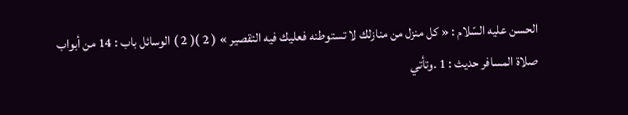الحسن عليه السّلام : « كل منزل من منازلك لا تستوطنه فعليك فيه التقصير » ( 2 )( 2 ) الوسائل باب : 14 من أبواب صلاة المسافر حديث : 1 .وتأتي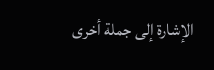الإشارة إلى جملة أخرى